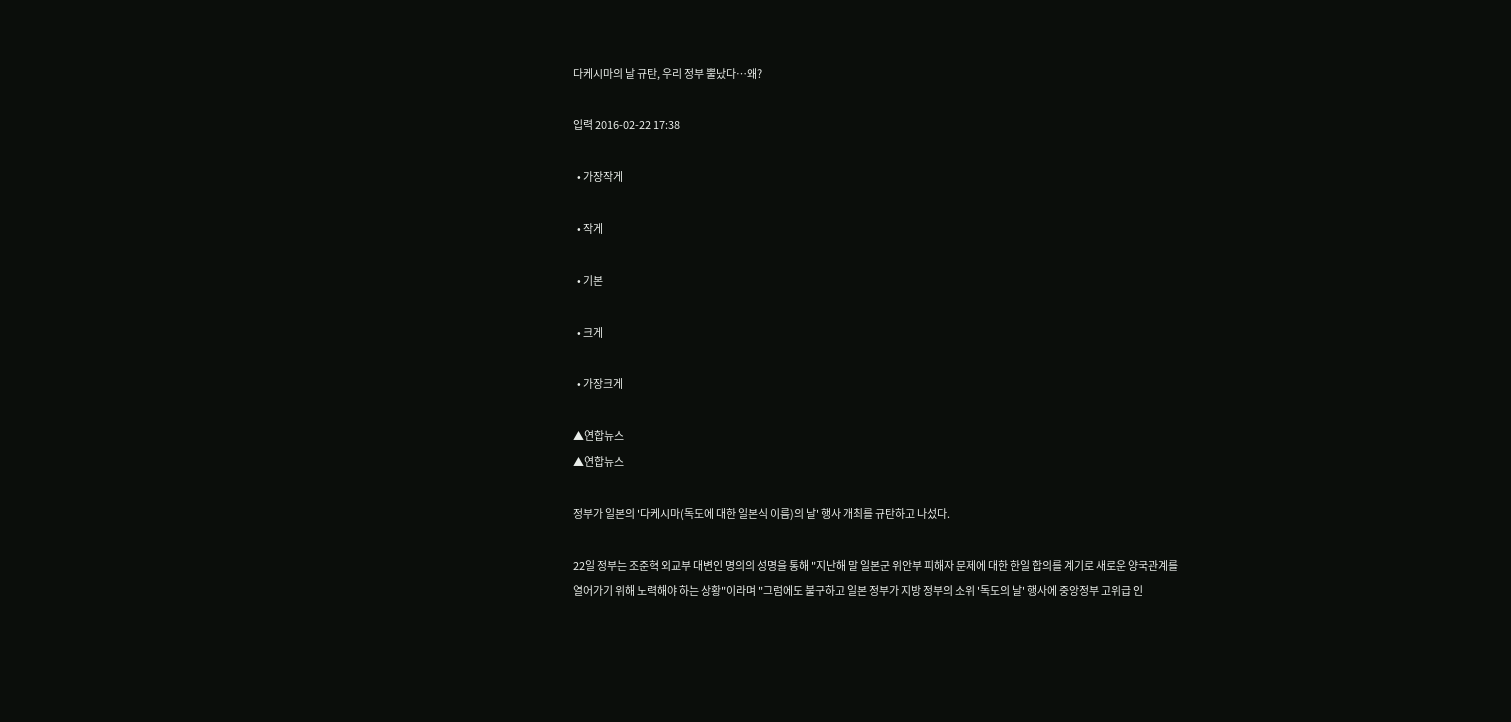다케시마의 날 규탄, 우리 정부 뿔났다…왜?

입력 2016-02-22 17:38

  • 가장작게

  • 작게

  • 기본

  • 크게

  • 가장크게

▲연합뉴스
▲연합뉴스

정부가 일본의 '다케시마(독도에 대한 일본식 이름)의 날' 행사 개최를 규탄하고 나섰다.

22일 정부는 조준혁 외교부 대변인 명의의 성명을 통해 "지난해 말 일본군 위안부 피해자 문제에 대한 한일 합의를 계기로 새로운 양국관계를 열어가기 위해 노력해야 하는 상황"이라며 "그럼에도 불구하고 일본 정부가 지방 정부의 소위 '독도의 날' 행사에 중앙정부 고위급 인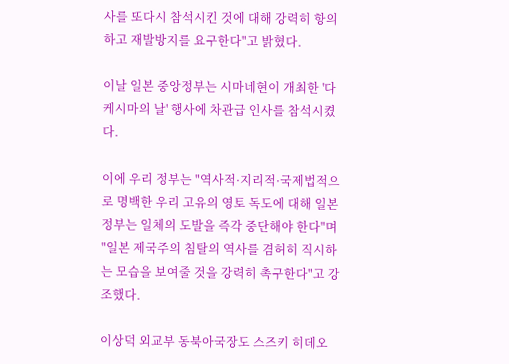사를 또다시 참석시킨 것에 대해 강력히 항의하고 재발방지를 요구한다"고 밝혔다.

이날 일본 중앙정부는 시마네현이 개최한 '다케시마의 날' 행사에 차관급 인사를 참석시켰다.

이에 우리 정부는 "역사적·지리적·국제법적으로 명백한 우리 고유의 영토 독도에 대해 일본 정부는 일체의 도발을 즉각 중단해야 한다"며 "일본 제국주의 침탈의 역사를 겸허히 직시하는 모습을 보여줄 것을 강력히 촉구한다"고 강조했다.

이상덕 외교부 동북아국장도 스즈키 히데오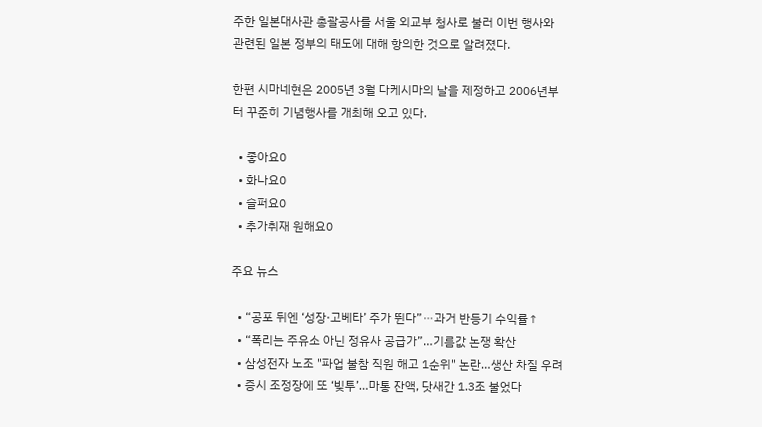주한 일본대사관 총괄공사를 서울 외교부 청사로 불러 이번 행사와 관련된 일본 정부의 태도에 대해 항의한 것으로 알려졌다.

한편 시마네현은 2005년 3월 다케시마의 날을 제정하고 2006년부터 꾸준히 기념행사를 개최해 오고 있다.

  • 좋아요0
  • 화나요0
  • 슬퍼요0
  • 추가취재 원해요0

주요 뉴스

  • “공포 뒤엔 ‘성장·고베타’ 주가 뛴다”⋯과거 반등기 수익률↑
  • “폭리는 주유소 아닌 정유사 공급가”…기름값 논쟁 확산
  • 삼성전자 노조 "파업 불참 직원 해고 1순위" 논란…생산 차질 우려
  • 증시 조정장에 또 ‘빚투’…마통 잔액, 닷새간 1.3조 불었다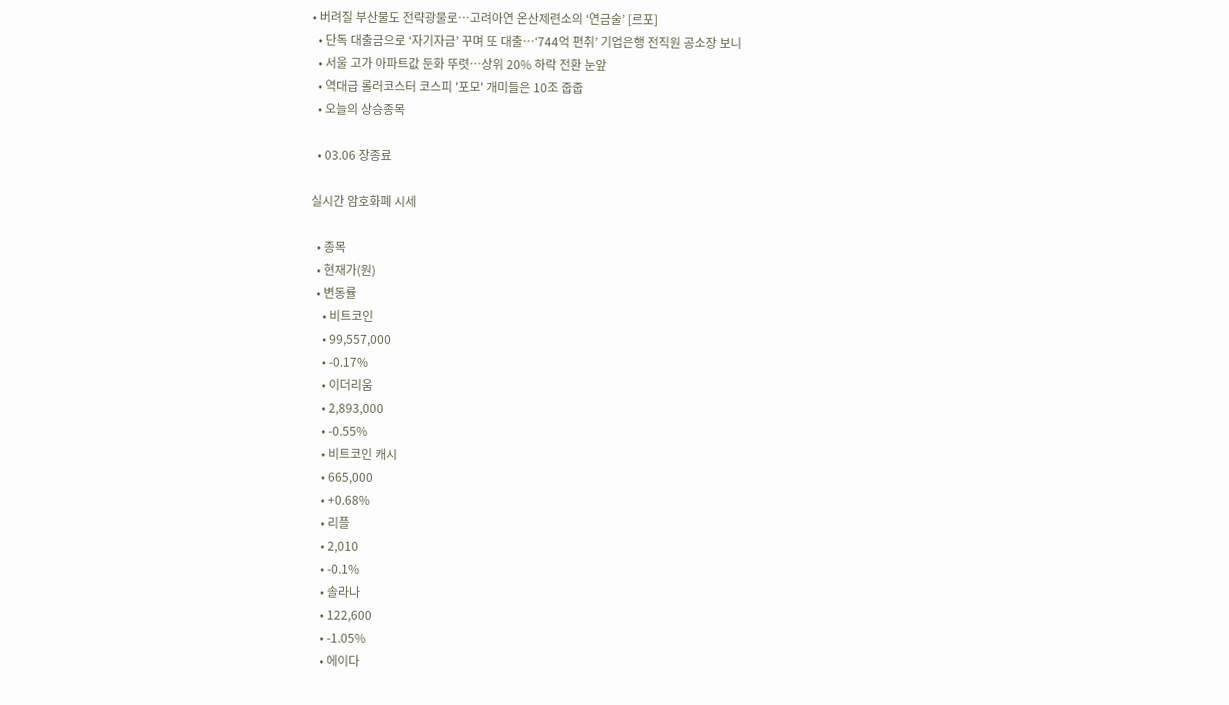• 버려질 부산물도 전략광물로…고려아연 온산제련소의 ‘연금술’ [르포]
  • 단독 대출금으로 ‘자기자금’ 꾸며 또 대출…‘744억 편취’ 기업은행 전직원 공소장 보니
  • 서울 고가 아파트값 둔화 뚜렷⋯상위 20% 하락 전환 눈앞
  • 역대급 롤러코스터 코스피 '포모' 개미들은 10조 줍줍
  • 오늘의 상승종목

  • 03.06 장종료

실시간 암호화폐 시세

  • 종목
  • 현재가(원)
  • 변동률
    • 비트코인
    • 99,557,000
    • -0.17%
    • 이더리움
    • 2,893,000
    • -0.55%
    • 비트코인 캐시
    • 665,000
    • +0.68%
    • 리플
    • 2,010
    • -0.1%
    • 솔라나
    • 122,600
    • -1.05%
    • 에이다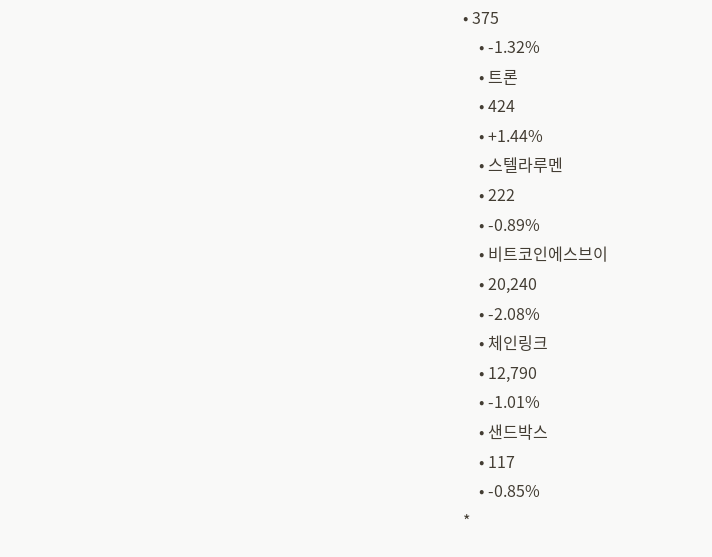• 375
    • -1.32%
    • 트론
    • 424
    • +1.44%
    • 스텔라루멘
    • 222
    • -0.89%
    • 비트코인에스브이
    • 20,240
    • -2.08%
    • 체인링크
    • 12,790
    • -1.01%
    • 샌드박스
    • 117
    • -0.85%
*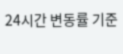24시간 변동률 기준